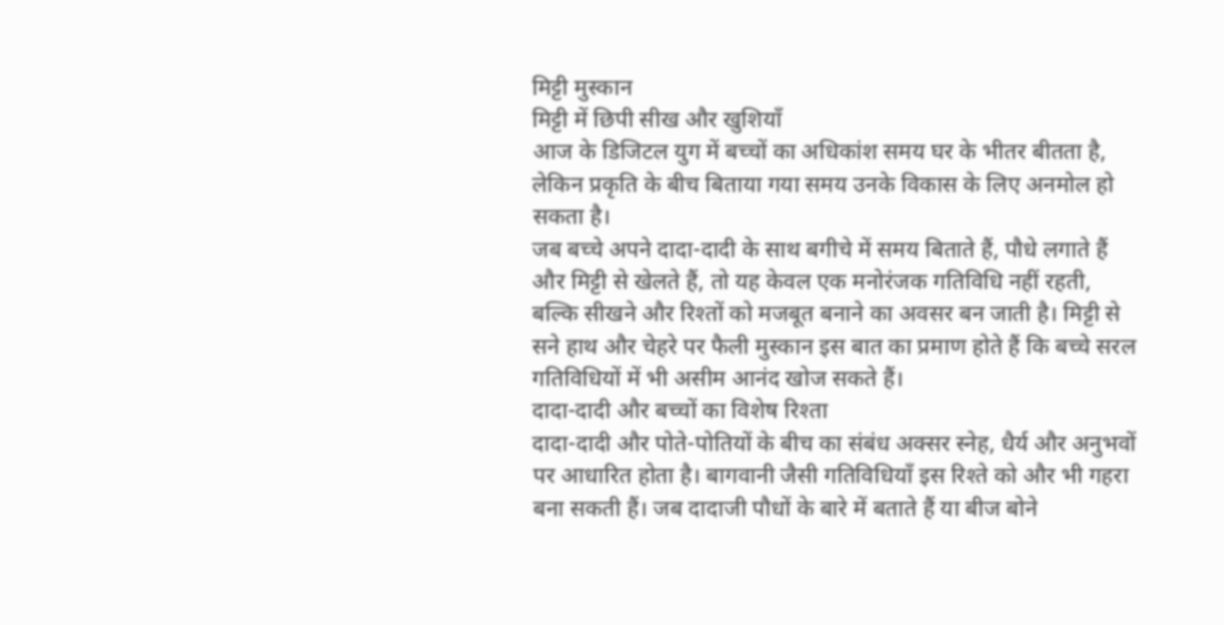मिट्टी मुस्कान
मिट्टी में छिपी सीख और खुशियाँ
आज के डिजिटल युग में बच्चों का अधिकांश समय घर के भीतर बीतता है, लेकिन प्रकृति के बीच बिताया गया समय उनके विकास के लिए अनमोल हो सकता है।
जब बच्चे अपने दादा-दादी के साथ बगीचे में समय बिताते हैं, पौधे लगाते हैं और मिट्टी से खेलते हैं, तो यह केवल एक मनोरंजक गतिविधि नहीं रहती, बल्कि सीखने और रिश्तों को मजबूत बनाने का अवसर बन जाती है। मिट्टी से सने हाथ और चेहरे पर फैली मुस्कान इस बात का प्रमाण होते हैं कि बच्चे सरल गतिविधियों में भी असीम आनंद खोज सकते हैं।
दादा-दादी और बच्चों का विशेष रिश्ता
दादा-दादी और पोते-पोतियों के बीच का संबंध अक्सर स्नेह, धैर्य और अनुभवों पर आधारित होता है। बागवानी जैसी गतिविधियाँ इस रिश्ते को और भी गहरा बना सकती हैं। जब दादाजी पौधों के बारे में बताते हैं या बीज बोने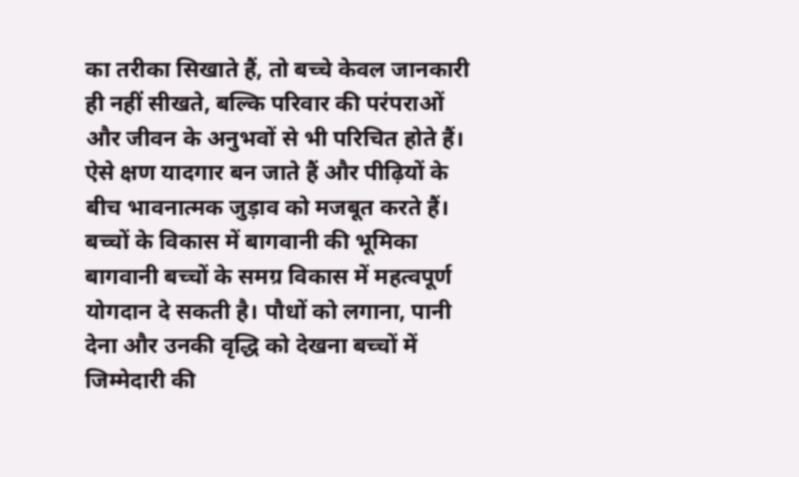का तरीका सिखाते हैं, तो बच्चे केवल जानकारी ही नहीं सीखते, बल्कि परिवार की परंपराओं और जीवन के अनुभवों से भी परिचित होते हैं। ऐसे क्षण यादगार बन जाते हैं और पीढ़ियों के बीच भावनात्मक जुड़ाव को मजबूत करते हैं।
बच्चों के विकास में बागवानी की भूमिका
बागवानी बच्चों के समग्र विकास में महत्वपूर्ण योगदान दे सकती है। पौधों को लगाना, पानी देना और उनकी वृद्धि को देखना बच्चों में जिम्मेदारी की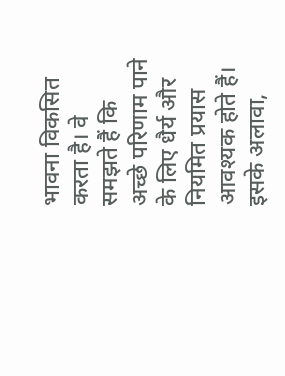भावना विकसित करता है। वे समझते हैं कि अच्छे परिणाम पाने के लिए धैर्य और नियमित प्रयास आवश्यक होते हैं। इसके अलावा,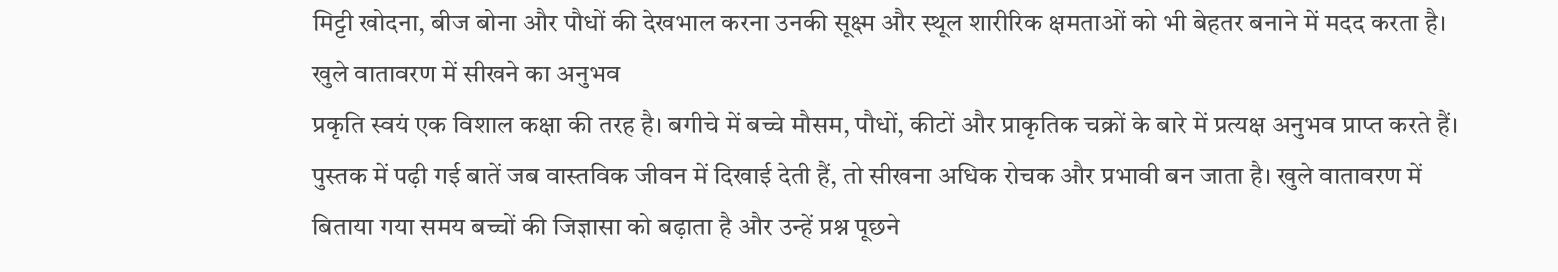मिट्टी खोदना, बीज बोना और पौधों की देखभाल करना उनकी सूक्ष्म और स्थूल शारीरिक क्षमताओं को भी बेहतर बनाने में मदद करता है।
खुले वातावरण में सीखने का अनुभव
प्रकृति स्वयं एक विशाल कक्षा की तरह है। बगीचे में बच्चे मौसम, पौधों, कीटों और प्राकृतिक चक्रों के बारे में प्रत्यक्ष अनुभव प्राप्त करते हैं। पुस्तक में पढ़ी गई बातें जब वास्तविक जीवन में दिखाई देती हैं, तो सीखना अधिक रोचक और प्रभावी बन जाता है। खुले वातावरण में बिताया गया समय बच्चों की जिज्ञासा को बढ़ाता है और उन्हें प्रश्न पूछने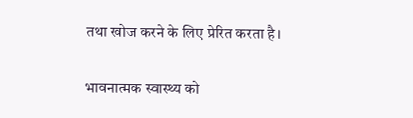तथा खोज करने के लिए प्रेरित करता है।

भावनात्मक स्वास्थ्य को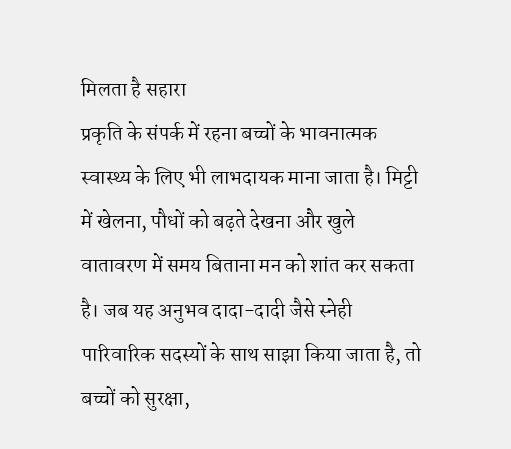मिलता है सहारा
प्रकृति के संपर्क में रहना बच्चों के भावनात्मक स्वास्थ्य के लिए भी लाभदायक माना जाता है। मिट्टी में खेलना, पौधों को बढ़ते देखना और खुले वातावरण में समय बिताना मन को शांत कर सकता है। जब यह अनुभव दादा-दादी जैसे स्नेही पारिवारिक सदस्यों के साथ साझा किया जाता है, तो बच्चों को सुरक्षा,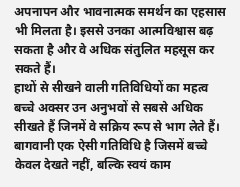अपनापन और भावनात्मक समर्थन का एहसास भी मिलता है। इससे उनका आत्मविश्वास बढ़ सकता है और वे अधिक संतुलित महसूस कर सकते हैं।
हाथों से सीखने वाली गतिविधियों का महत्व
बच्चे अक्सर उन अनुभवों से सबसे अधिक सीखते हैं जिनमें वे सक्रिय रूप से भाग लेते हैं। बागवानी एक ऐसी गतिविधि है जिसमें बच्चे केवल देखते नहीं, बल्कि स्वयं काम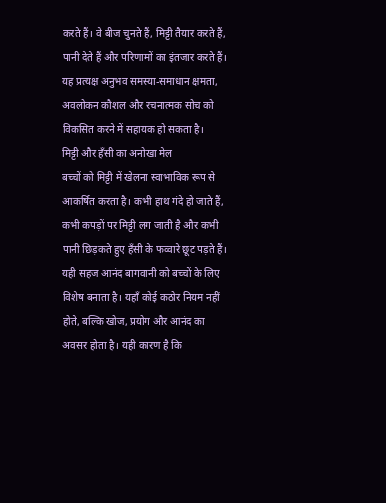करते हैं। वे बीज चुनते हैं, मिट्टी तैयार करते हैं, पानी देते हैं और परिणामों का इंतजार करते हैं। यह प्रत्यक्ष अनुभव समस्या-समाधान क्षमता, अवलोकन कौशल और रचनात्मक सोच को विकसित करने में सहायक हो सकता है।
मिट्टी और हँसी का अनोखा मेल
बच्चों को मिट्टी में खेलना स्वाभाविक रूप से आकर्षित करता है। कभी हाथ गंदे हो जाते हैं, कभी कपड़ों पर मिट्टी लग जाती है और कभी पानी छिड़कते हुए हँसी के फव्वारे छूट पड़ते हैं। यही सहज आनंद बागवानी को बच्चों के लिए विशेष बनाता है। यहाँ कोई कठोर नियम नहीं होते, बल्कि खोज, प्रयोग और आनंद का अवसर होता है। यही कारण है कि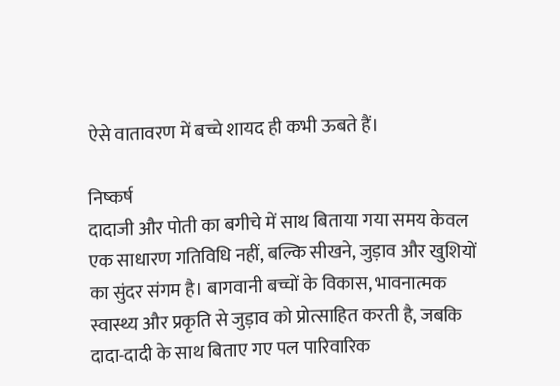ऐसे वातावरण में बच्चे शायद ही कभी ऊबते हैं।

निष्कर्ष
दादाजी और पोती का बगीचे में साथ बिताया गया समय केवल एक साधारण गतिविधि नहीं, बल्कि सीखने, जुड़ाव और खुशियों का सुंदर संगम है। बागवानी बच्चों के विकास, भावनात्मक स्वास्थ्य और प्रकृति से जुड़ाव को प्रोत्साहित करती है, जबकि दादा-दादी के साथ बिताए गए पल पारिवारिक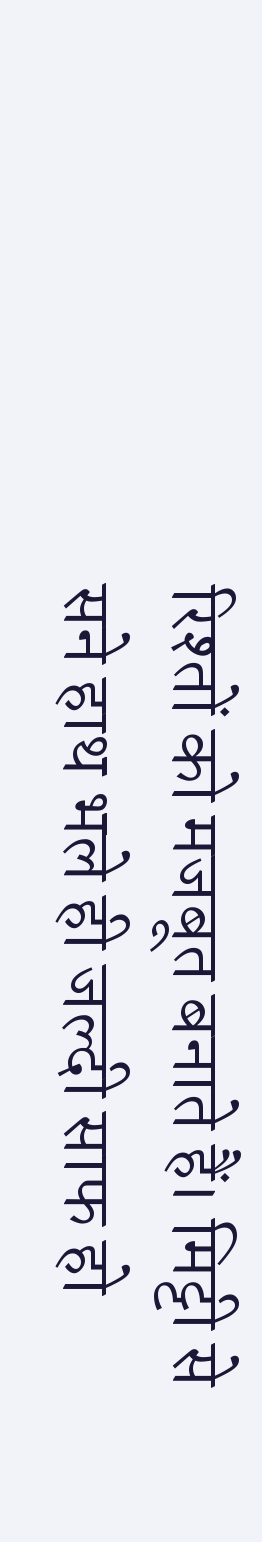रिश्तों को मजबूत बनाते हैं। मिट्टी से सने हाथ भले ही जल्दी साफ हो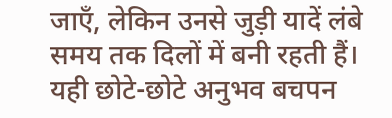जाएँ, लेकिन उनसे जुड़ी यादें लंबे समय तक दिलों में बनी रहती हैं। यही छोटे-छोटे अनुभव बचपन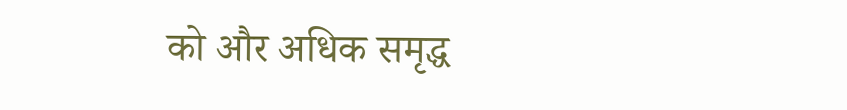को और अधिक समृद्ध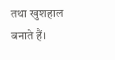तथा खुशहाल बनाते हैं।